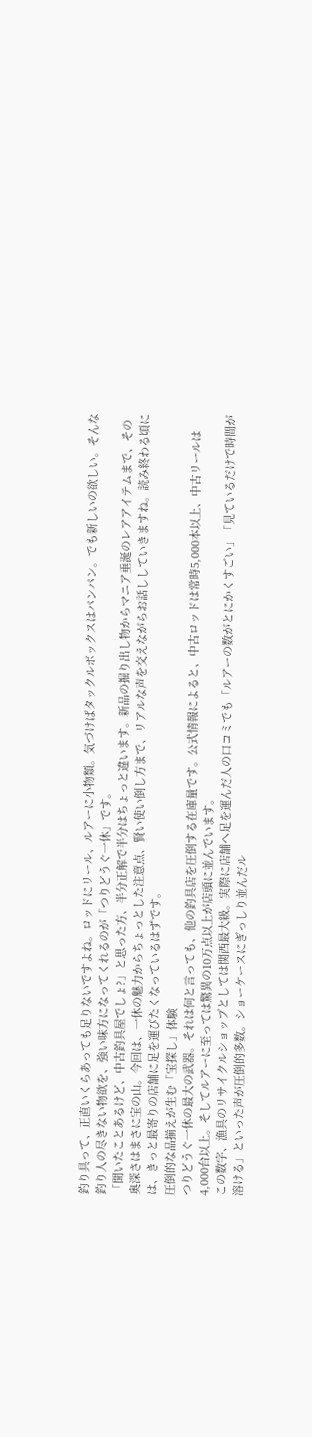釣り具って、正直いくらあっても足りないですよね。ロッドにリール、ルアーに小物類。気づけばタックルボックスはパンパン。でも新しいの欲しい。そんな釣り人の尽きない物欲を、強い味方になってくれるのが「つりどうぐ一休」です。
「聞いたことあるけど、中古釣具屋でしょ?」と思った方、半分正解で半分はちょっと違います。新品の掘り出し物からマニア垂涎のレアアイテムまで、その奥深さはまさに宝の山。今回は、一休の魅力からちょっとした注意点、賢い使い倒し方まで、リアルな声を交えながらお話ししていきますね。読み終わる頃には、きっと最寄りの店舗に足を運びたくなっているはずです。
圧倒的な品揃えが生む「宝探し」体験
つりどうぐ一休の最大の武器。それは何と言っても、他の釣具店を圧倒する在庫量です。公式情報によると、中古ロッドは常時5,000本以上、中古リールは4,000台以上。そしてルアーに至っては驚異の10万点以上が店頭に並んでいます。
この数字、漁具のリサイクルショップとしては関西最大級。実際に店舗へ足を運んだ人の口コミでも「ルアーの数がとにかくすごい」「見ているだけで時間が溶ける」といった声が圧倒的多数。ショーケースにぎっしり並んだル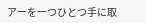アーを一つひとつ手に取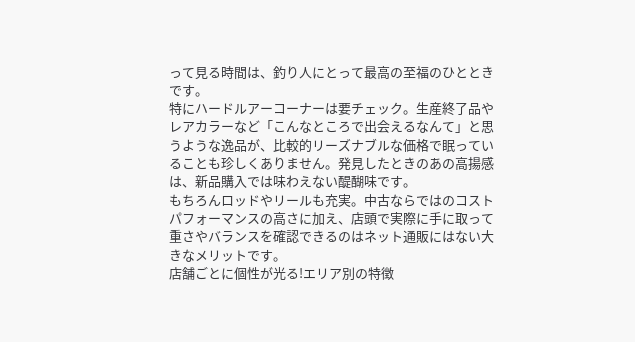って見る時間は、釣り人にとって最高の至福のひとときです。
特にハードルアーコーナーは要チェック。生産終了品やレアカラーなど「こんなところで出会えるなんて」と思うような逸品が、比較的リーズナブルな価格で眠っていることも珍しくありません。発見したときのあの高揚感は、新品購入では味わえない醍醐味です。
もちろんロッドやリールも充実。中古ならではのコストパフォーマンスの高さに加え、店頭で実際に手に取って重さやバランスを確認できるのはネット通販にはない大きなメリットです。
店舗ごとに個性が光る!エリア別の特徴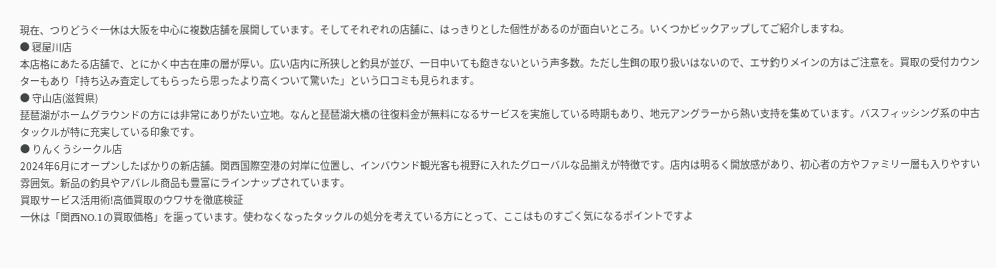現在、つりどうぐ一休は大阪を中心に複数店舗を展開しています。そしてそれぞれの店舗に、はっきりとした個性があるのが面白いところ。いくつかピックアップしてご紹介しますね。
● 寝屋川店
本店格にあたる店舗で、とにかく中古在庫の層が厚い。広い店内に所狭しと釣具が並び、一日中いても飽きないという声多数。ただし生餌の取り扱いはないので、エサ釣りメインの方はご注意を。買取の受付カウンターもあり「持ち込み査定してもらったら思ったより高くついて驚いた」という口コミも見られます。
● 守山店(滋賀県)
琵琶湖がホームグラウンドの方には非常にありがたい立地。なんと琵琶湖大橋の往復料金が無料になるサービスを実施している時期もあり、地元アングラーから熱い支持を集めています。バスフィッシング系の中古タックルが特に充実している印象です。
● りんくうシークル店
2024年6月にオープンしたばかりの新店舗。関西国際空港の対岸に位置し、インバウンド観光客も視野に入れたグローバルな品揃えが特徴です。店内は明るく開放感があり、初心者の方やファミリー層も入りやすい雰囲気。新品の釣具やアパレル商品も豊富にラインナップされています。
買取サービス活用術!高価買取のウワサを徹底検証
一休は「関西NO.1の買取価格」を謳っています。使わなくなったタックルの処分を考えている方にとって、ここはものすごく気になるポイントですよ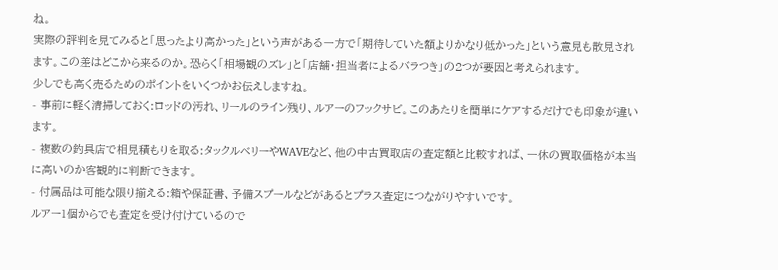ね。
実際の評判を見てみると「思ったより高かった」という声がある一方で「期待していた額よりかなり低かった」という意見も散見されます。この差はどこから来るのか。恐らく「相場観のズレ」と「店舗・担当者によるバラつき」の2つが要因と考えられます。
少しでも高く売るためのポイントをいくつかお伝えしますね。
- 事前に軽く清掃しておく:ロッドの汚れ、リールのライン残り、ルアーのフックサビ。このあたりを簡単にケアするだけでも印象が違います。
- 複数の釣具店で相見積もりを取る:タックルベリーやWAVEなど、他の中古買取店の査定額と比較すれば、一休の買取価格が本当に高いのか客観的に判断できます。
- 付属品は可能な限り揃える:箱や保証書、予備スプールなどがあるとプラス査定につながりやすいです。
ルアー1個からでも査定を受け付けているので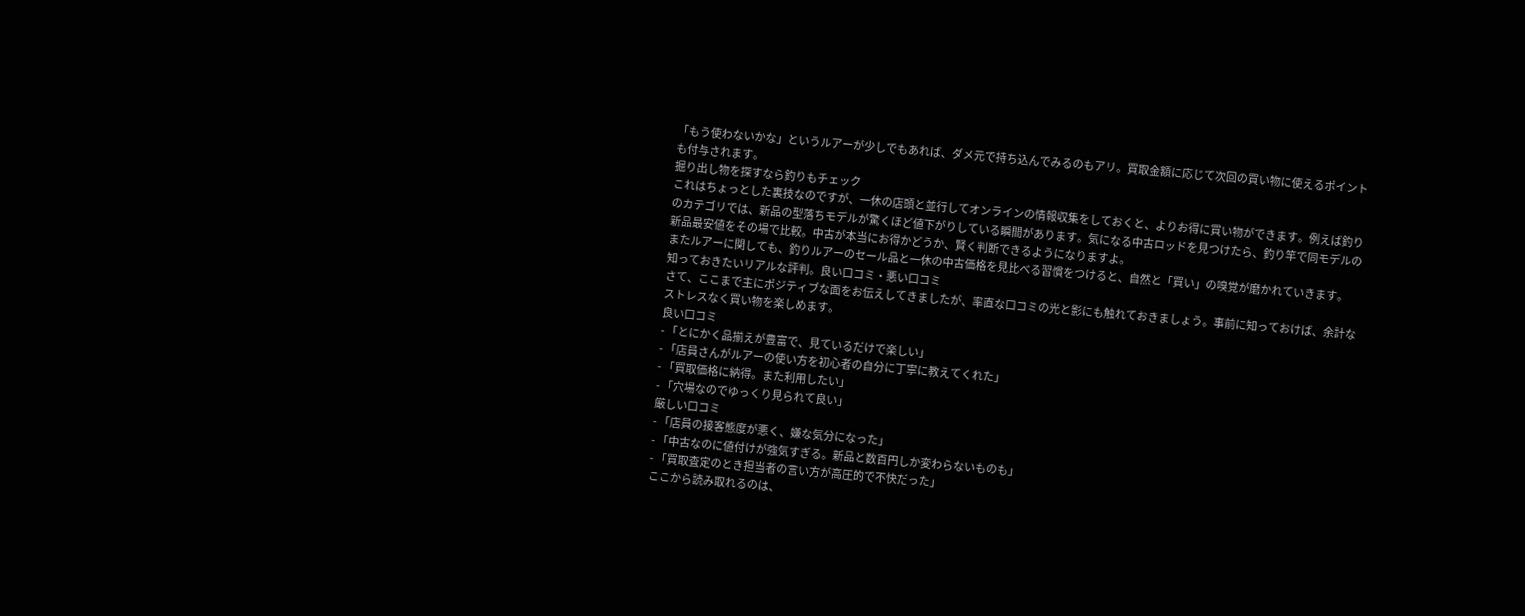「もう使わないかな」というルアーが少しでもあれば、ダメ元で持ち込んでみるのもアリ。買取金額に応じて次回の買い物に使えるポイントも付与されます。
掘り出し物を探すなら釣りもチェック
これはちょっとした裏技なのですが、一休の店頭と並行してオンラインの情報収集をしておくと、よりお得に買い物ができます。例えば釣りのカテゴリでは、新品の型落ちモデルが驚くほど値下がりしている瞬間があります。気になる中古ロッドを見つけたら、釣り竿で同モデルの新品最安値をその場で比較。中古が本当にお得かどうか、賢く判断できるようになりますよ。
またルアーに関しても、釣りルアーのセール品と一休の中古価格を見比べる習慣をつけると、自然と「買い」の嗅覚が磨かれていきます。
知っておきたいリアルな評判。良い口コミ・悪い口コミ
さて、ここまで主にポジティブな面をお伝えしてきましたが、率直な口コミの光と影にも触れておきましょう。事前に知っておけば、余計なストレスなく買い物を楽しめます。
良い口コミ
- 「とにかく品揃えが豊富で、見ているだけで楽しい」
- 「店員さんがルアーの使い方を初心者の自分に丁寧に教えてくれた」
- 「買取価格に納得。また利用したい」
- 「穴場なのでゆっくり見られて良い」
厳しい口コミ
- 「店員の接客態度が悪く、嫌な気分になった」
- 「中古なのに値付けが強気すぎる。新品と数百円しか変わらないものも」
- 「買取査定のとき担当者の言い方が高圧的で不快だった」
ここから読み取れるのは、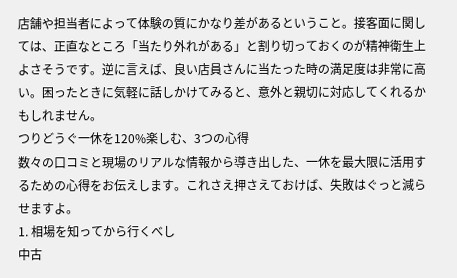店舗や担当者によって体験の質にかなり差があるということ。接客面に関しては、正直なところ「当たり外れがある」と割り切っておくのが精神衛生上よさそうです。逆に言えば、良い店員さんに当たった時の満足度は非常に高い。困ったときに気軽に話しかけてみると、意外と親切に対応してくれるかもしれません。
つりどうぐ一休を120%楽しむ、3つの心得
数々の口コミと現場のリアルな情報から導き出した、一休を最大限に活用するための心得をお伝えします。これさえ押さえておけば、失敗はぐっと減らせますよ。
1. 相場を知ってから行くべし
中古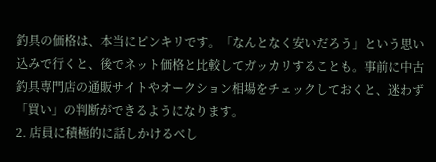釣具の価格は、本当にピンキリです。「なんとなく安いだろう」という思い込みで行くと、後でネット価格と比較してガッカリすることも。事前に中古釣具専門店の通販サイトやオークション相場をチェックしておくと、迷わず「買い」の判断ができるようになります。
2. 店員に積極的に話しかけるべし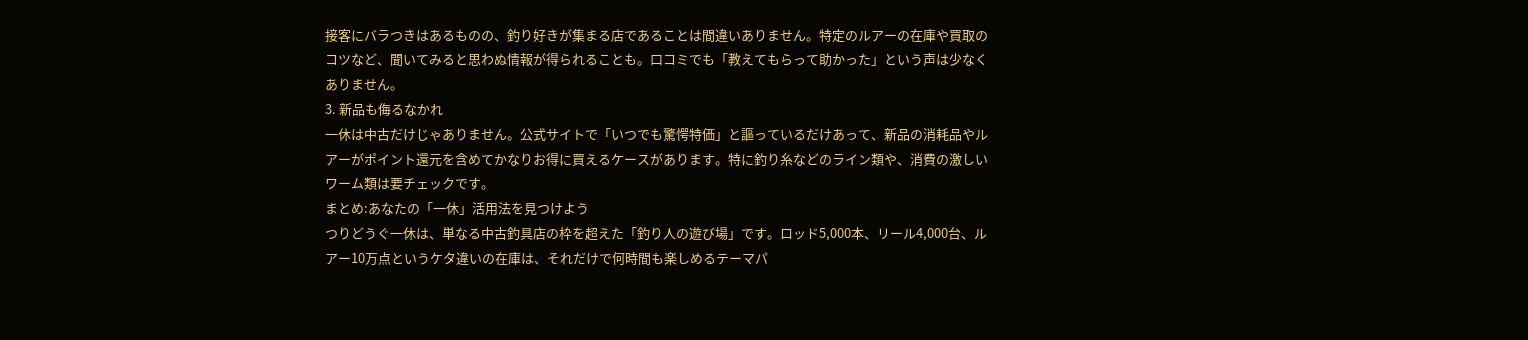接客にバラつきはあるものの、釣り好きが集まる店であることは間違いありません。特定のルアーの在庫や買取のコツなど、聞いてみると思わぬ情報が得られることも。口コミでも「教えてもらって助かった」という声は少なくありません。
3. 新品も侮るなかれ
一休は中古だけじゃありません。公式サイトで「いつでも驚愕特価」と謳っているだけあって、新品の消耗品やルアーがポイント還元を含めてかなりお得に買えるケースがあります。特に釣り糸などのライン類や、消費の激しいワーム類は要チェックです。
まとめ:あなたの「一休」活用法を見つけよう
つりどうぐ一休は、単なる中古釣具店の枠を超えた「釣り人の遊び場」です。ロッド5,000本、リール4,000台、ルアー10万点というケタ違いの在庫は、それだけで何時間も楽しめるテーマパ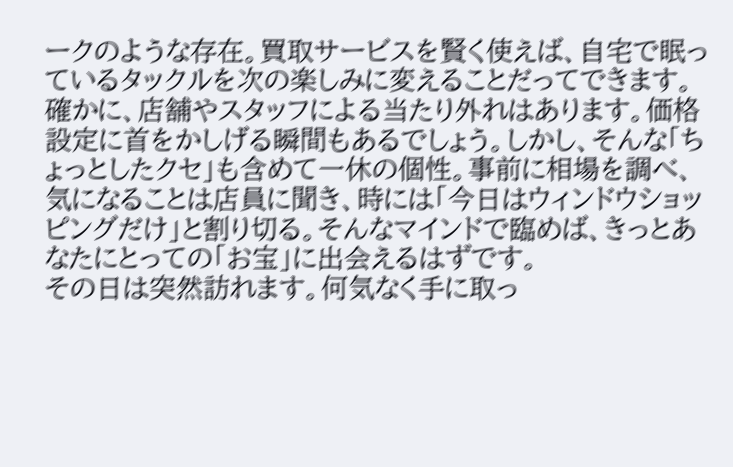ークのような存在。買取サービスを賢く使えば、自宅で眠っているタックルを次の楽しみに変えることだってできます。
確かに、店舗やスタッフによる当たり外れはあります。価格設定に首をかしげる瞬間もあるでしょう。しかし、そんな「ちょっとしたクセ」も含めて一休の個性。事前に相場を調べ、気になることは店員に聞き、時には「今日はウィンドウショッピングだけ」と割り切る。そんなマインドで臨めば、きっとあなたにとっての「お宝」に出会えるはずです。
その日は突然訪れます。何気なく手に取っ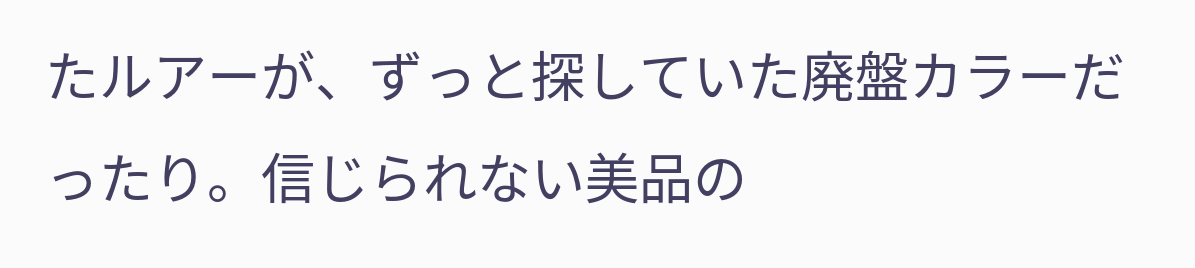たルアーが、ずっと探していた廃盤カラーだったり。信じられない美品の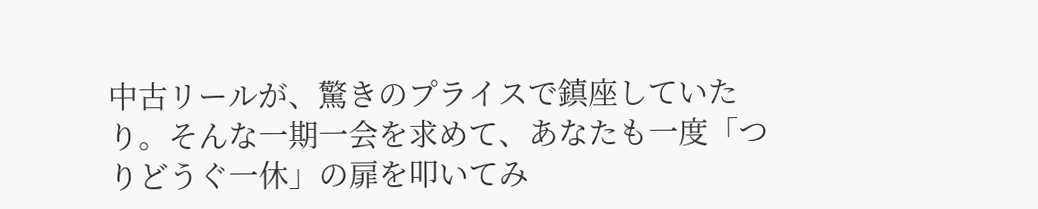中古リールが、驚きのプライスで鎮座していたり。そんな一期一会を求めて、あなたも一度「つりどうぐ一休」の扉を叩いてみ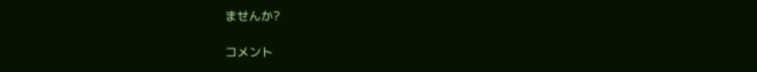ませんか?

コメント